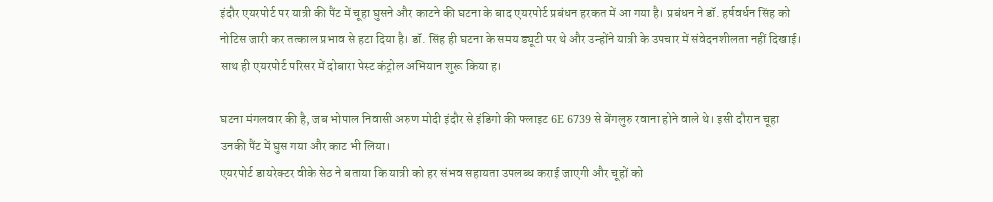इंदौर एयरपोर्ट पर यात्री की पैंट में चूहा घुसने और काटने की घटना के बाद एयरपोर्ट प्रबंधन हरकत में आ गया है। प्रबंधन ने डॉ. हर्षवर्धन सिंह को नोटिस जारी कर तत्काल प्रभाव से हटा दिया है। डॉ. सिंह ही घटना के समय ड्यूटी पर थे और उन्होंने यात्री के उपचार में संवेदनशीलता नहीं दिखाई। साथ ही एयरपोर्ट परिसर में दोबारा पेस्ट कंट्रोल अभियान शुरू किया ह।

घटना मंगलवार की है, जब भोपाल निवासी अरुण मोदी इंदौर से इंडिगो की फ्लाइट 6E 6739 से बेंगलुरु रवाना होने वाले थे। इसी दौरान चूहा उनकी पैंट में घुस गया और काट भी लिया।
एयरपोर्ट डायरेक्टर वीके सेठ ने बताया कि यात्री को हर संभव सहायता उपलब्ध कराई जाएगी और चूहों को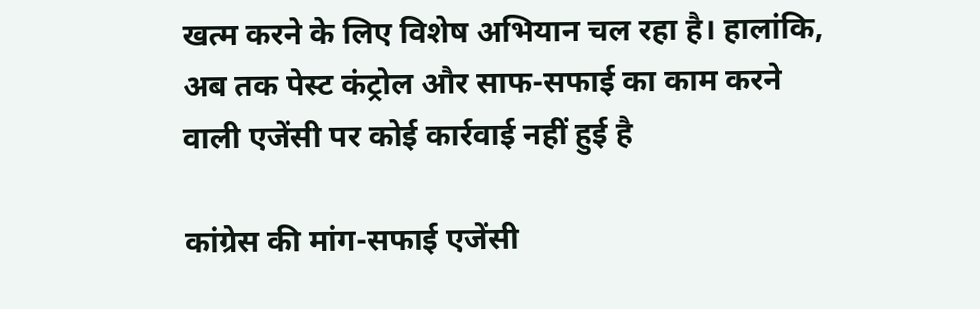खत्म करने के लिए विशेष अभियान चल रहा है। हालांकि, अब तक पेस्ट कंट्रोल और साफ-सफाई का काम करने वाली एजेंसी पर कोई कार्रवाई नहीं हुई है

कांग्रेस की मांग-सफाई एजेंसी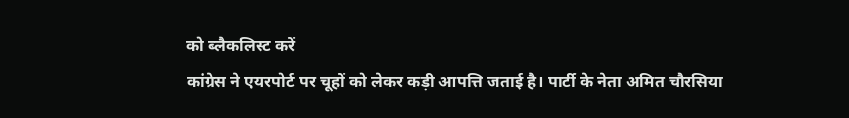को ब्लैकलिस्ट करें
कांग्रेस ने एयरपोर्ट पर चूहों को लेकर कड़ी आपत्ति जताई है। पार्टी के नेता अमित चौरसिया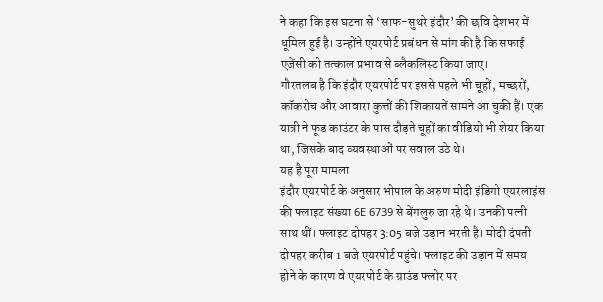ने कहा कि इस घटना से ‘साफ-सुथरे इंदौर’ की छवि देशभर में धूमिल हुई है। उन्होंने एयरपोर्ट प्रबंधन से मांग की है कि सफाई एजेंसी को तत्काल प्रभाव से ब्लैकलिस्ट किया जाए।
गौरतलब है कि इंदौर एयरपोर्ट पर इससे पहले भी चूहों, मच्छरों, कॉकरोच और आवारा कुत्तों की शिकायतें सामने आ चुकी हैं। एक यात्री ने फूड काउंटर के पास दौड़ते चूहों का वीडियो भी शेयर किया था, जिसके बाद व्यवस्थाओं पर सवाल उठे थे।
यह है पूरा मामला
इंदौर एयरपोर्ट के अनुसार भोपाल के अरुण मोदी इंडिगो एयरलाइंस की फ्लाइट संख्या 6E 6739 से बेंगलुरु जा रहे थे। उनकी पत्नी साथ थीं। फ्लाइट दोपहर 3:05 बजे उड़ान भरती है। मोदी दंपती दोपहर करीब 1 बजे एयरपोर्ट पहुंचे। फ्लाइट की उड़ान में समय होने के कारण वे एयरपोर्ट के ग्राउंड फ्लोर पर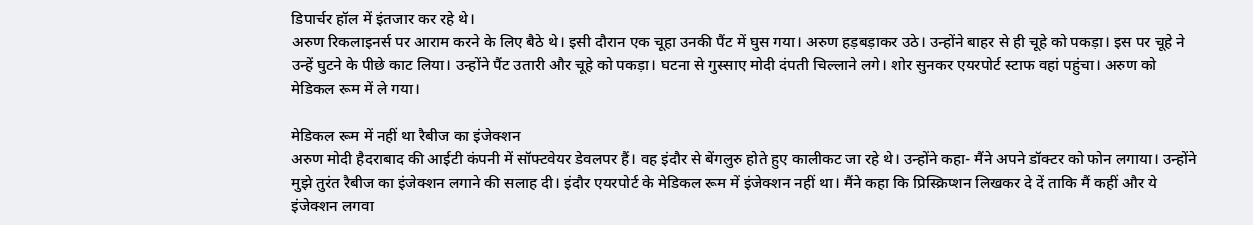डिपार्चर हॉल में इंतजार कर रहे थे।
अरुण रिकलाइनर्स पर आराम करने के लिए बैठे थे। इसी दौरान एक चूहा उनकी पैंट में घुस गया। अरुण हड़बड़ाकर उठे। उन्होंने बाहर से ही चूहे को पकड़ा। इस पर चूहे ने उन्हें घुटने के पीछे काट लिया। उन्होंने पैंट उतारी और चूहे को पकड़ा। घटना से गुस्साए मोदी दंपती चिल्लाने लगे। शोर सुनकर एयरपोर्ट स्टाफ वहां पहुंचा। अरुण को मेडिकल रूम में ले गया।

मेडिकल रूम में नहीं था रैबीज का इंजेक्शन
अरुण मोदी हैदराबाद की आईटी कंपनी में सॉफ्टवेयर डेवलपर हैं। वह इंदौर से बेंगलुरु होते हुए कालीकट जा रहे थे। उन्होंने कहा- मैंने अपने डॉक्टर को फोन लगाया। उन्होंने मुझे तुरंत रैबीज का इंजेक्शन लगाने की सलाह दी। इंदौर एयरपोर्ट के मेडिकल रूम में इंजेक्शन नहीं था। मैंने कहा कि प्रिस्क्रिप्शन लिखकर दे दें ताकि मैं कहीं और ये इंजेक्शन लगवा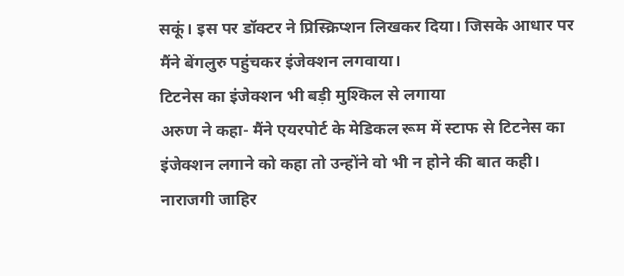सकूं। इस पर डॉक्टर ने प्रिस्क्रिप्शन लिखकर दिया। जिसके आधार पर मैंने बेंगलुरु पहुंचकर इंजेक्शन लगवाया।
टिटनेस का इंजेक्शन भी बड़ी मुश्किल से लगाया
अरुण ने कहा- मैंने एयरपोर्ट के मेडिकल रूम में स्टाफ से टिटनेस का इंजेक्शन लगाने को कहा तो उन्होंने वो भी न होने की बात कही। नाराजगी जाहिर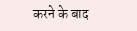करने के बाद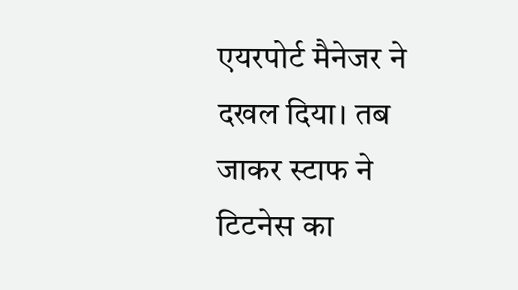एयरपोर्ट मैनेजर ने दखल दिया। तब जाकर स्टाफ ने टिटनेस का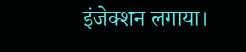इंजेक्शन लगाया।